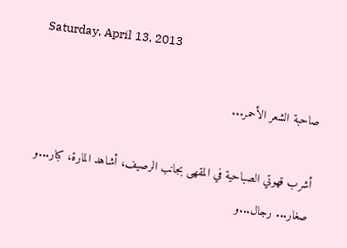Saturday, April 13, 2013

صاحبة الشعر الأحمر...

أشرب قهوتي الصباحية في المقهى بجانب الرصيف، أشاهد المارة، كبار...و صغار... رجال...و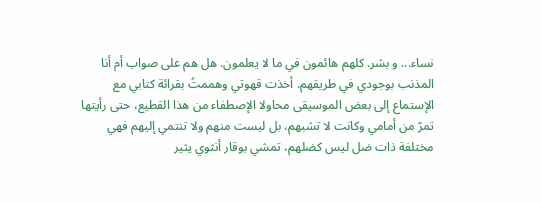نساء... و بشر. كلهم هائمون في ما لا يعلمون. هل هم على صواب أم أنا المذنب بوجودي في طريقهم. أخذت قهوتي وهممتُ بقرائة كتابي مع الإستماع إلى بعض الموسيقى محاولا الإصطفاء من هذا القطيع، حتى رأيتها تمرّ من أمامي وكانت لا تشبهم، بل ليست منهم ولا تنتمي إليهم فهي مختلفة ذات ضل ليس كضلهم، تمشي بوقار أنثوي يثير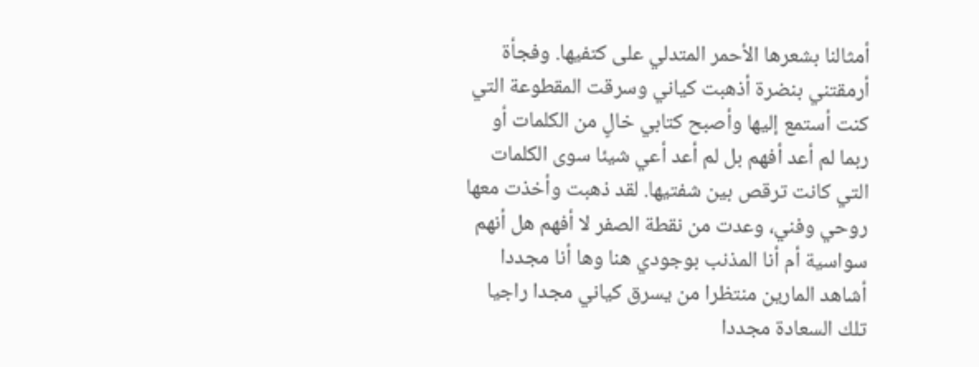أمثالنا بشعرها الأحمر المتدلي على كتفيها. وفجأة أرمقتني بنضرة أذهبت كياني وسرقت المقطوعة التي كنت أستمع إليها وأصبح كتابي خالٍ من الكلمات أو ربما لم أعد أفهم بل لم أعد أعي شيئا سوى الكلمات التي كانت ترقص بين شفتيها. لقد ذهبت وأخذت معها روحي وفني، وعدت من نقطة الصفر لا أفهم هل أنهم سواسية أم أنا المذنب بوجودي هنا وها أنا مجددا أشاهد المارين منتظرا من يسرق كياني مجدا راجيا تلك السعادة مجددا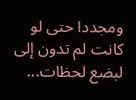ومجددا حتى لو كانت لم تدون إلى لبضع لحظات...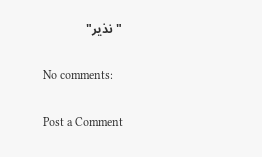"نذير"

No comments:

Post a Comment